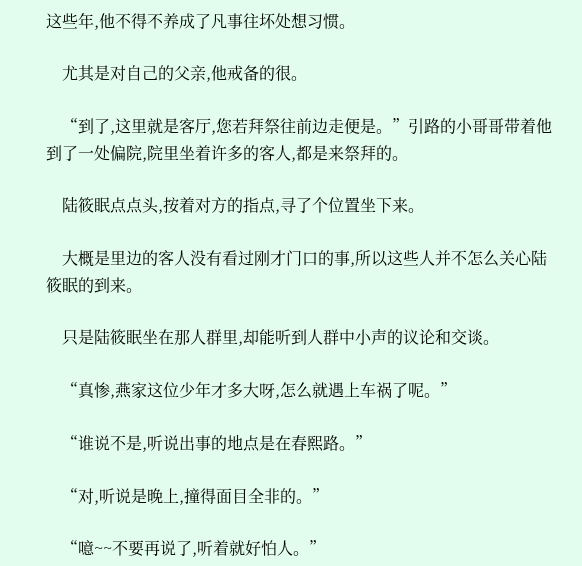这些年,他不得不养成了凡事往坏处想习惯。

    尤其是对自己的父亲,他戒备的很。

    “到了,这里就是客厅,您若拜祭往前边走便是。”引路的小哥哥带着他到了一处偏院,院里坐着许多的客人,都是来祭拜的。

    陆筱眠点点头,按着对方的指点,寻了个位置坐下来。

    大概是里边的客人没有看过刚才门口的事,所以这些人并不怎么关心陆筱眠的到来。

    只是陆筱眠坐在那人群里,却能听到人群中小声的议论和交谈。

    “真惨,燕家这位少年才多大呀,怎么就遇上车祸了呢。”

    “谁说不是,听说出事的地点是在春熙路。”

    “对,听说是晚上,撞得面目全非的。”

    “噫~~不要再说了,听着就好怕人。”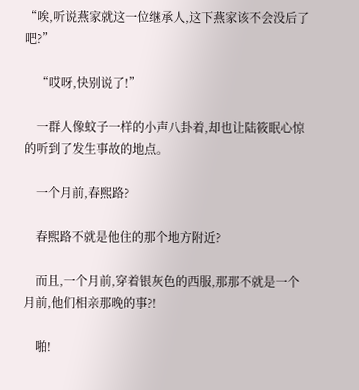“唉,听说燕家就这一位继承人,这下燕家该不会没后了吧?”

    “哎呀,快别说了!”

    一群人像蚊子一样的小声八卦着,却也让陆筱眠心惊的听到了发生事故的地点。

    一个月前,春熙路?

    春熙路不就是他住的那个地方附近?

    而且,一个月前,穿着银灰色的西服,那那不就是一个月前,他们相亲那晚的事?!

    啪!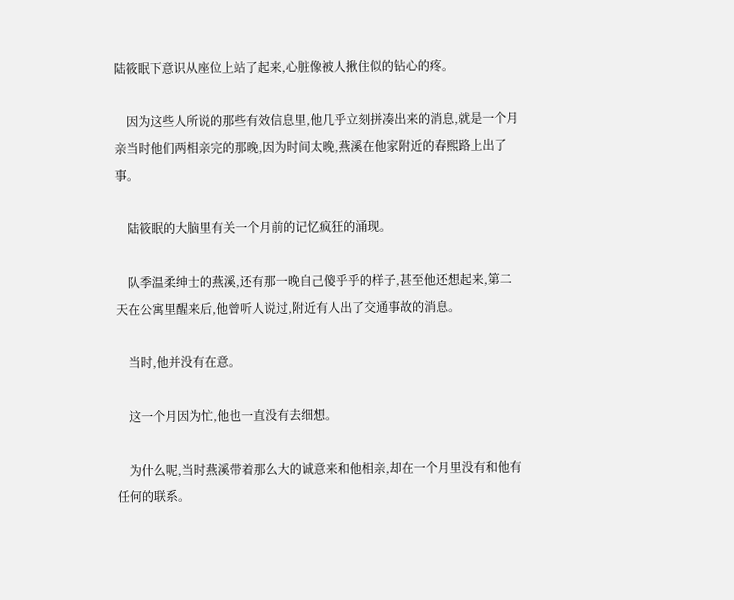陆筱眠下意识从座位上站了起来,心脏像被人揪住似的钻心的疼。

    因为这些人所说的那些有效信息里,他几乎立刻拼凑出来的消息,就是一个月亲当时他们两相亲完的那晚,因为时间太晚,燕溪在他家附近的春熙路上出了事。

    陆筱眠的大脑里有关一个月前的记忆疯狂的涌现。

    队季温柔绅士的燕溪,还有那一晚自己傻乎乎的样子,甚至他还想起来,第二天在公寓里醒来后,他曾听人说过,附近有人出了交通事故的消息。

    当时,他并没有在意。

    这一个月因为忙,他也一直没有去细想。

    为什么呢,当时燕溪带着那么大的诚意来和他相亲,却在一个月里没有和他有任何的联系。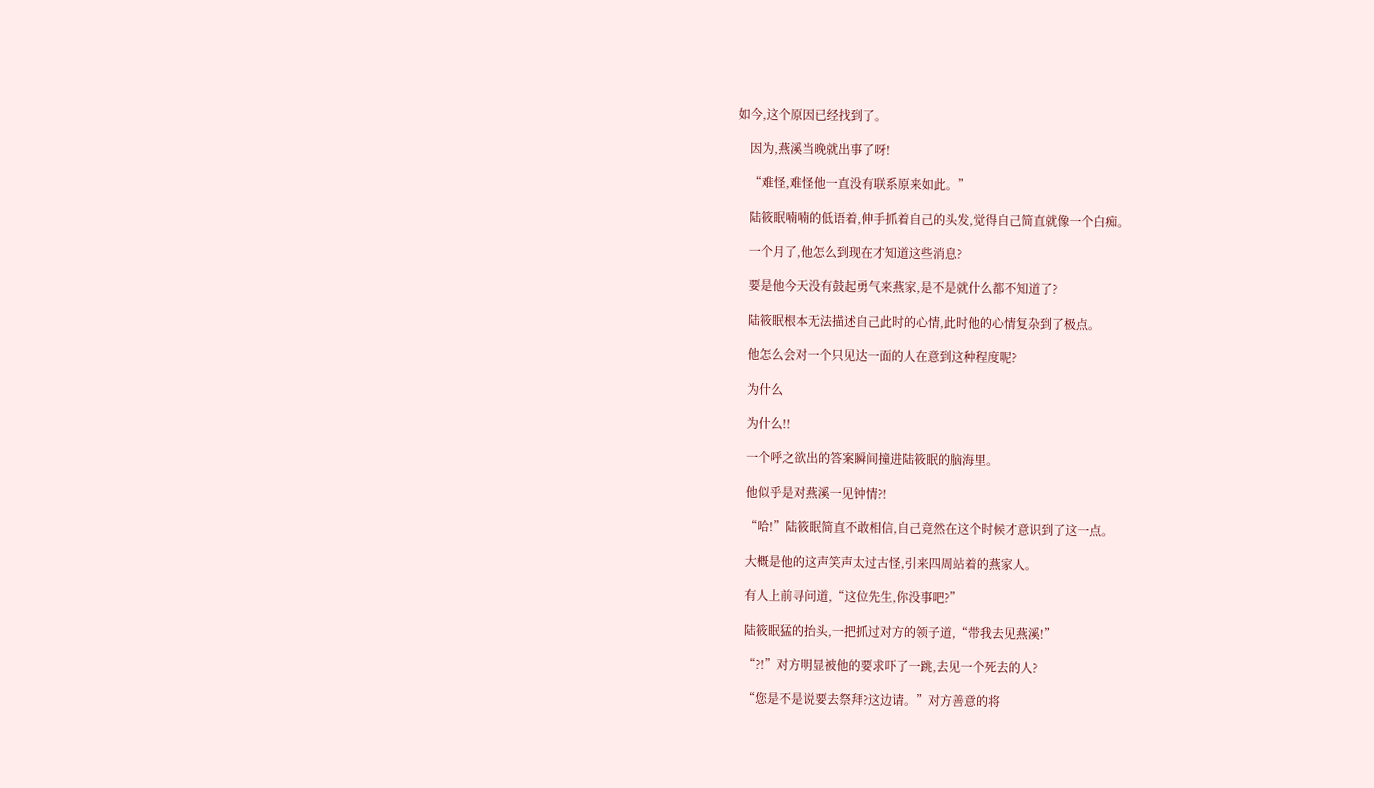如今,这个原因已经找到了。

    因为,燕溪当晚就出事了呀!

    “难怪,难怪他一直没有联系原来如此。”

    陆筱眠喃喃的低语着,伸手抓着自己的头发,觉得自己简直就像一个白痴。

    一个月了,他怎么到现在才知道这些消息?

    要是他今天没有鼓起勇气来燕家,是不是就什么都不知道了?

    陆筱眠根本无法描述自己此时的心情,此时他的心情复杂到了极点。

    他怎么会对一个只见达一面的人在意到这种程度呢?

    为什么

    为什么!!

    一个呼之欲出的答案瞬间撞进陆筱眠的脑海里。

    他似乎是对燕溪一见钟情?!

    “哈!”陆筱眠简直不敢相信,自己竟然在这个时候才意识到了这一点。

    大概是他的这声笑声太过古怪,引来四周站着的燕家人。

    有人上前寻问道,“这位先生,你没事吧?”

    陆筱眠猛的抬头,一把抓过对方的领子道,“带我去见燕溪!”

    “?!”对方明显被他的要求吓了一跳,去见一个死去的人?

    “您是不是说要去祭拜?这边请。”对方善意的将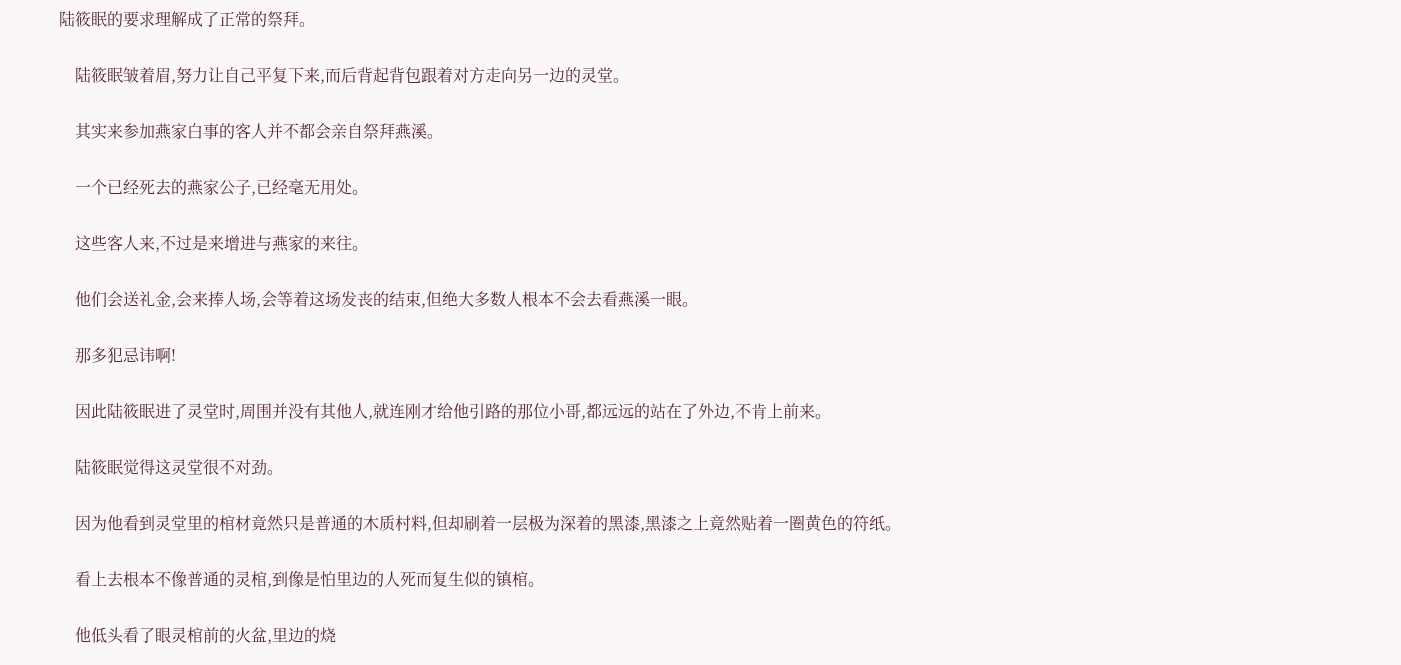陆筱眠的要求理解成了正常的祭拜。

    陆筱眠皱着眉,努力让自己平复下来,而后背起背包跟着对方走向另一边的灵堂。

    其实来参加燕家白事的客人并不都会亲自祭拜燕溪。

    一个已经死去的燕家公子,已经毫无用处。

    这些客人来,不过是来增进与燕家的来往。

    他们会送礼金,会来捧人场,会等着这场发丧的结束,但绝大多数人根本不会去看燕溪一眼。

    那多犯忌讳啊!

    因此陆筱眠进了灵堂时,周围并没有其他人,就连刚才给他引路的那位小哥,都远远的站在了外边,不肯上前来。

    陆筱眠觉得这灵堂很不对劲。

    因为他看到灵堂里的棺材竟然只是普通的木质村料,但却刷着一层极为深着的黑漆,黑漆之上竟然贴着一圈黄色的符纸。

    看上去根本不像普通的灵棺,到像是怕里边的人死而复生似的镇棺。

    他低头看了眼灵棺前的火盆,里边的烧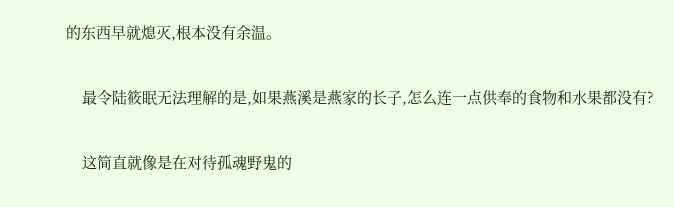的东西早就熄灭,根本没有余温。

    最令陆筱眠无法理解的是,如果燕溪是燕家的长子,怎么连一点供奉的食物和水果都没有?

    这简直就像是在对待孤魂野鬼的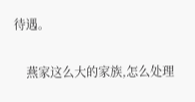待遇。

    燕家这么大的家族,怎么处理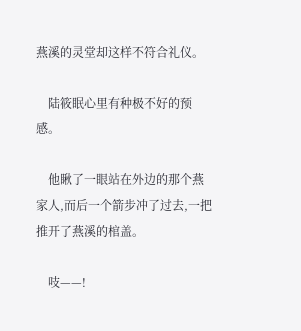燕溪的灵堂却这样不符合礼仪。

    陆筱眠心里有种极不好的预感。

    他瞅了一眼站在外边的那个燕家人,而后一个箭步冲了过去,一把推开了燕溪的棺盖。

    吱——!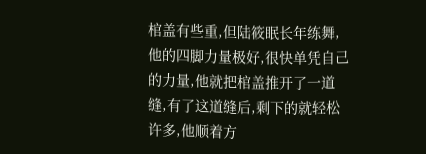棺盖有些重,但陆筱眠长年练舞,他的四脚力量极好,很快单凭自己的力量,他就把棺盖推开了一道缝,有了这道缝后,剩下的就轻松许多,他顺着方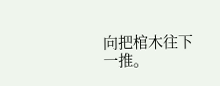向把棺木往下一推。